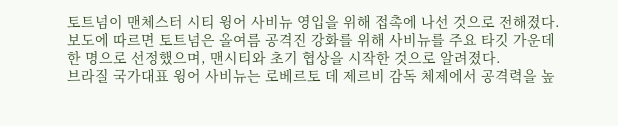토트넘이 맨체스터 시티 윙어 사비뉴 영입을 위해 접촉에 나선 것으로 전해졌다. 보도에 따르면 토트넘은 올여름 공격진 강화를 위해 사비뉴를 주요 타깃 가운데 한 명으로 선정했으며, 맨시티와 초기 협상을 시작한 것으로 알려졌다.
브라질 국가대표 윙어 사비뉴는 로베르토 데 제르비 감독 체제에서 공격력을 높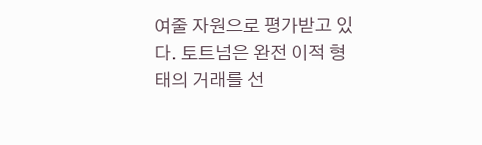여줄 자원으로 평가받고 있다. 토트넘은 완전 이적 형태의 거래를 선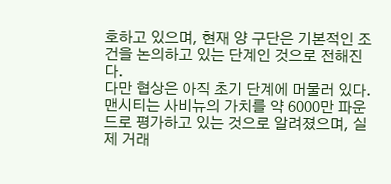호하고 있으며, 현재 양 구단은 기본적인 조건을 논의하고 있는 단계인 것으로 전해진다.
다만 협상은 아직 초기 단계에 머물러 있다. 맨시티는 사비뉴의 가치를 약 6000만 파운드로 평가하고 있는 것으로 알려졌으며, 실제 거래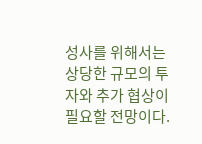성사를 위해서는 상당한 규모의 투자와 추가 협상이 필요할 전망이다.